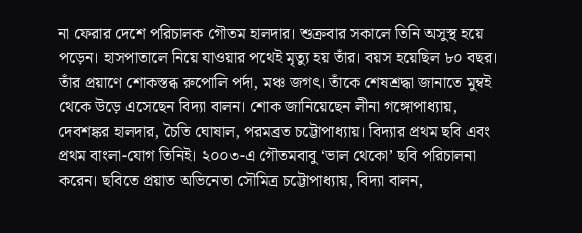না ফেরার দেশে পরিচালক গৌতম হালদার। শুক্রবার সকালে তিনি অসুস্থ হয়ে পড়েন। হাসপাতালে নিয়ে যাওয়ার পথেই মৃত্যু হয় তাঁর। বয়স হয়েছিল ৮০ বছর। তাঁর প্রয়াণে শোকস্তব্ধ রুপোলি পর্দা, মঞ্চ জগৎ। তাঁকে শেষশ্রদ্ধা জানাতে মুম্বই থেকে উড়ে এসেছেন বিদ্যা বালন। শোক জানিয়েছেন লীনা গঙ্গোপাধ্যায়, দেবশঙ্কর হালদার, চৈতি ঘোষাল, পরমব্রত চট্টোপাধ্যায়। বিদ্যার প্রথম ছবি এবং প্রথম বাংলা-যোগ তিনিই। ২০০৩-এ গৌতমবাবু ‘ভাল থেকো’ ছবি পরিচালনা করেন। ছবিতে প্রয়াত অভিনেতা সৌমিত্র চট্টোপাধ্যায়, বিদ্যা বালন,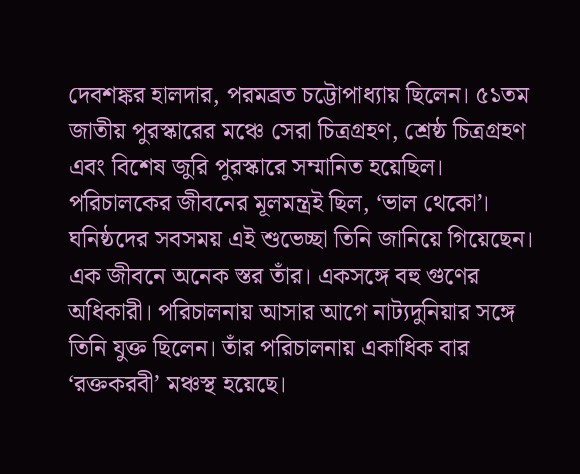দেবশঙ্কর হালদার, পরমব্রত চট্টোপাধ্যায় ছিলেন। ৫১তম জাতীয় পুরস্কারের মঞ্চে সেরা চিত্রগ্রহণ, শ্রেষ্ঠ চিত্রগ্রহণ এবং বিশেষ জুরি পুরস্কারে সম্মানিত হয়েছিল। পরিচালকের জীবনের মূলমন্ত্রই ছিল, ‘ভাল থেকো’। ঘনিষ্ঠদের সবসময় এই শুভেচ্ছা তিনি জানিয়ে গিয়েছেন।
এক জীবনে অনেক স্তর তাঁর। একসঙ্গে বহু গুণের অধিকারী। পরিচালনায় আসার আগে নাট্যদুনিয়ার সঙ্গে তিনি যুক্ত ছিলেন। তাঁর পরিচালনায় একাধিক বার ‘রক্তকরবী’ মঞ্চস্থ হয়েছে।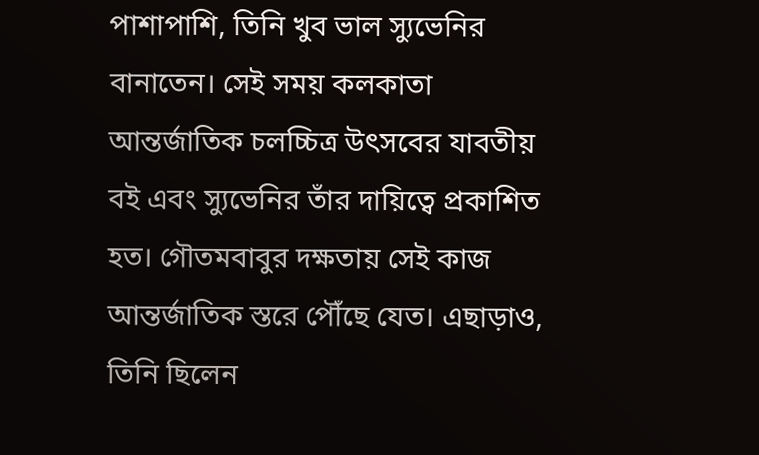পাশাপাশি, তিনি খুব ভাল স্যুভেনির বানাতেন। সেই সময় কলকাতা আন্তর্জাতিক চলচ্চিত্র উৎসবের যাবতীয় বই এবং স্যুভেনির তাঁর দায়িত্বে প্রকাশিত হত। গৌতমবাবুর দক্ষতায় সেই কাজ আন্তর্জাতিক স্তরে পৌঁছে যেত। এছাড়াও, তিনি ছিলেন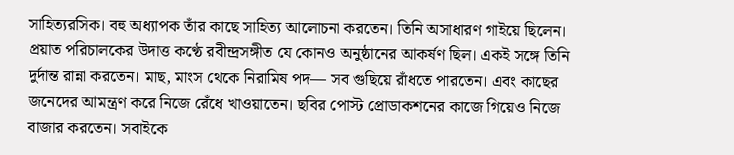সাহিত্যরসিক। বহু অধ্যাপক তাঁর কাছে সাহিত্য আলোচনা করতেন। তিনি অসাধারণ গাইয়ে ছিলেন। প্রয়াত পরিচালকের উদাত্ত কণ্ঠে রবীন্দ্রসঙ্গীত যে কোনও অনুষ্ঠানের আকর্ষণ ছিল। একই সঙ্গে তিনি দুর্দান্ত রান্না করতেন। মাছ, মাংস থেকে নিরামিষ পদ— সব গুছিয়ে রাঁধতে পারতেন। এবং কাছের জনেদের আমন্ত্রণ করে নিজে রেঁধে খাওয়াতেন। ছবির পোস্ট প্রোডাকশনের কাজে গিয়েও নিজে বাজার করতেন। সবাইকে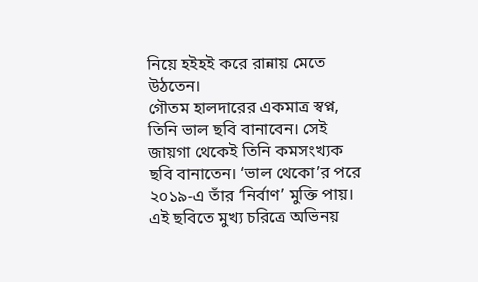নিয়ে হইহই করে রান্নায় মেতে উঠতেন।
গৌতম হালদারের একমাত্র স্বপ্ন, তিনি ভাল ছবি বানাবেন। সেই জায়গা থেকেই তিনি কমসংখ্যক ছবি বানাতেন। ‘ভাল থেকো’র পরে ২০১৯-এ তাঁর ‘নির্বাণ’ মুক্তি পায়। এই ছবিতে মুখ্য চরিত্রে অভিনয়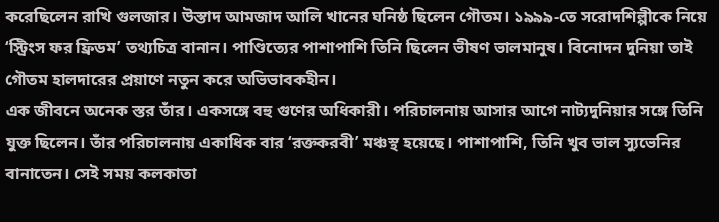করেছিলেন রাখি গুলজার। উস্তাদ আমজাদ আলি খানের ঘনিষ্ঠ ছিলেন গৌতম। ১৯৯৯-তে সরোদশিল্পীকে নিয়ে ‘স্ট্রিংস ফর ফ্রিডম’ তথ্যচিত্র বানান। পাণ্ডিত্যের পাশাপাশি তিনি ছিলেন ভীষণ ভালমানুষ। বিনোদন দুনিয়া তাই গৌতম হালদারের প্রয়াণে নতুন করে অভিভাবকহীন।
এক জীবনে অনেক স্তর তাঁর। একসঙ্গে বহু গুণের অধিকারী। পরিচালনায় আসার আগে নাট্যদুনিয়ার সঙ্গে তিনি যুক্ত ছিলেন। তাঁর পরিচালনায় একাধিক বার ‘রক্তকরবী’ মঞ্চস্থ হয়েছে। পাশাপাশি, তিনি খুব ভাল স্যুভেনির বানাতেন। সেই সময় কলকাতা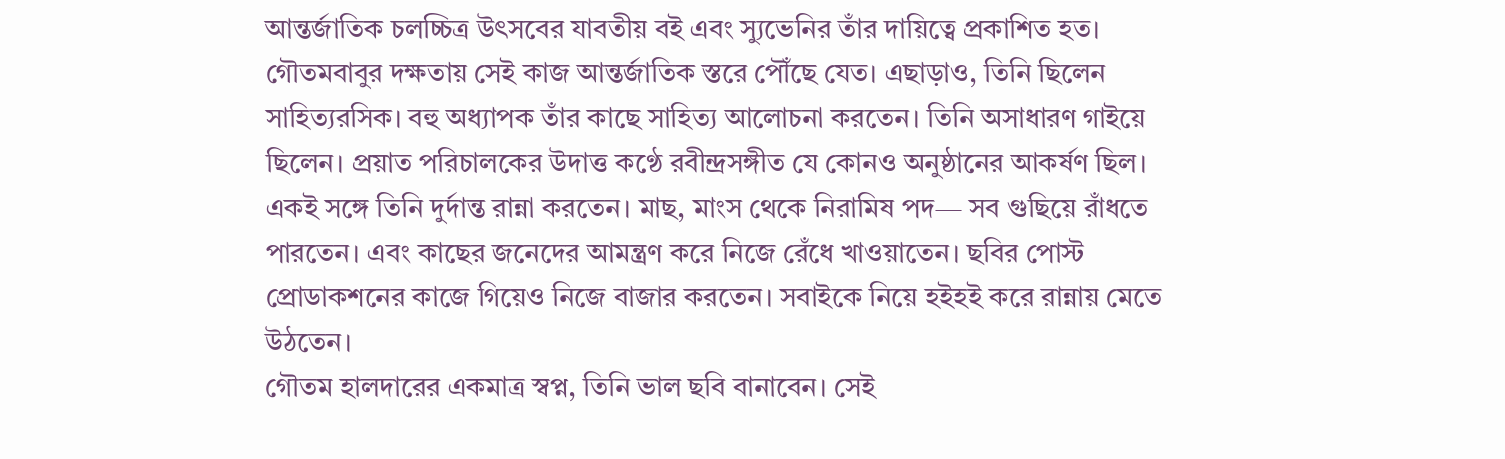আন্তর্জাতিক চলচ্চিত্র উৎসবের যাবতীয় বই এবং স্যুভেনির তাঁর দায়িত্বে প্রকাশিত হত। গৌতমবাবুর দক্ষতায় সেই কাজ আন্তর্জাতিক স্তরে পৌঁছে যেত। এছাড়াও, তিনি ছিলেন সাহিত্যরসিক। বহু অধ্যাপক তাঁর কাছে সাহিত্য আলোচনা করতেন। তিনি অসাধারণ গাইয়ে ছিলেন। প্রয়াত পরিচালকের উদাত্ত কণ্ঠে রবীন্দ্রসঙ্গীত যে কোনও অনুষ্ঠানের আকর্ষণ ছিল। একই সঙ্গে তিনি দুর্দান্ত রান্না করতেন। মাছ, মাংস থেকে নিরামিষ পদ— সব গুছিয়ে রাঁধতে পারতেন। এবং কাছের জনেদের আমন্ত্রণ করে নিজে রেঁধে খাওয়াতেন। ছবির পোস্ট প্রোডাকশনের কাজে গিয়েও নিজে বাজার করতেন। সবাইকে নিয়ে হইহই করে রান্নায় মেতে উঠতেন।
গৌতম হালদারের একমাত্র স্বপ্ন, তিনি ভাল ছবি বানাবেন। সেই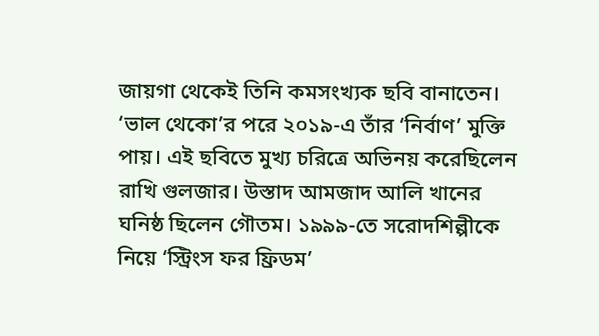জায়গা থেকেই তিনি কমসংখ্যক ছবি বানাতেন। ‘ভাল থেকো’র পরে ২০১৯-এ তাঁর ‘নির্বাণ’ মুক্তি পায়। এই ছবিতে মুখ্য চরিত্রে অভিনয় করেছিলেন রাখি গুলজার। উস্তাদ আমজাদ আলি খানের ঘনিষ্ঠ ছিলেন গৌতম। ১৯৯৯-তে সরোদশিল্পীকে নিয়ে ‘স্ট্রিংস ফর ফ্রিডম’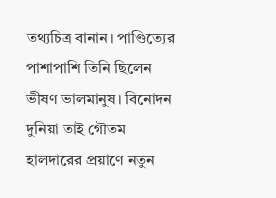তথ্যচিত্র বানান। পাণ্ডিত্যের পাশাপাশি তিনি ছিলেন ভীষণ ভালমানুষ। বিনোদন দুনিয়া তাই গৌতম হালদারের প্রয়াণে নতুন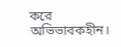করে অভিভাবকহীন।